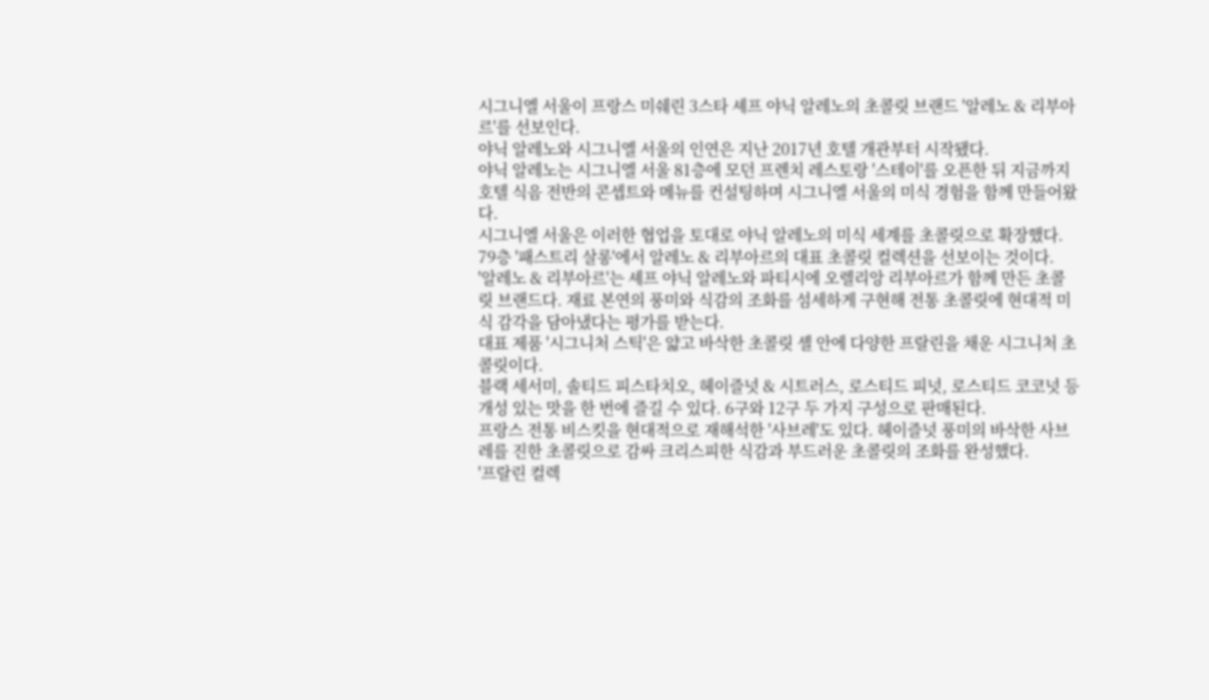시그니엘 서울이 프랑스 미쉐린 3스타 셰프 야닉 알레노의 초콜릿 브랜드 '알레노 & 리부아르'를 선보인다.
야닉 알레노와 시그니엘 서울의 인연은 지난 2017년 호텔 개관부터 시작됐다.
야닉 알레노는 시그니엘 서울 81층에 모던 프렌치 레스토랑 '스테이'를 오픈한 뒤 지금까지 호텔 식음 전반의 콘셉트와 메뉴를 컨설팅하며 시그니엘 서울의 미식 경험을 함께 만들어왔다.
시그니엘 서울은 이러한 협업을 토대로 야닉 알레노의 미식 세계를 초콜릿으로 확장했다. 79층 '패스트리 살롱'에서 알레노 & 리부아르의 대표 초콜릿 컬렉션을 선보이는 것이다.
'알레노 & 리부아르'는 셰프 야닉 알레노와 파티시에 오렐리앙 리부아르가 함께 만든 초콜릿 브랜드다. 재료 본연의 풍미와 식감의 조화를 섬세하게 구현해 전통 초콜릿에 현대적 미식 감각을 담아냈다는 평가를 받는다.
대표 제품 '시그니처 스틱'은 얇고 바삭한 초콜릿 셸 안에 다양한 프랄린을 채운 시그니처 초콜릿이다.
블랙 세서미, 솔티드 피스타치오, 헤이즐넛 & 시트러스, 로스티드 피넛, 로스티드 코코넛 등 개성 있는 맛을 한 번에 즐길 수 있다. 6구와 12구 두 가지 구성으로 판매된다.
프랑스 전통 비스킷을 현대적으로 재해석한 '사브레'도 있다. 헤이즐넛 풍미의 바삭한 사브레를 진한 초콜릿으로 감싸 크리스피한 식감과 부드러운 초콜릿의 조화를 완성했다.
'프랄린 컬렉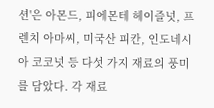션'은 아몬드, 피에몬테 헤이즐넛, 프렌치 아마씨, 미국산 피칸, 인도네시아 코코넛 등 다섯 가지 재료의 풍미를 담았다. 각 재료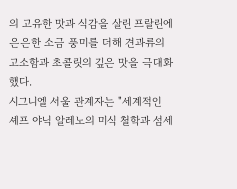의 고유한 맛과 식감을 살린 프랄린에 은은한 소금 풍미를 더해 견과류의 고소함과 초콜릿의 깊은 맛을 극대화했다.
시그니엘 서울 관계자는 "세계적인 셰프 야닉 알레노의 미식 철학과 섬세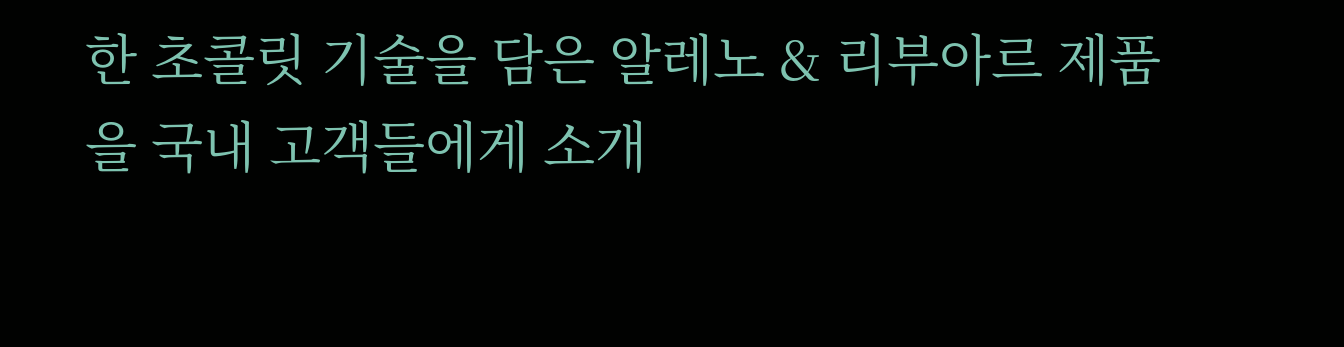한 초콜릿 기술을 담은 알레노 & 리부아르 제품을 국내 고객들에게 소개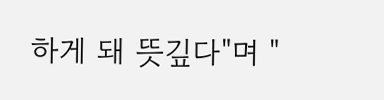하게 돼 뜻깊다"며 "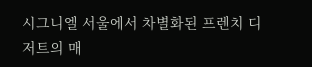시그니엘 서울에서 차별화된 프렌치 디저트의 매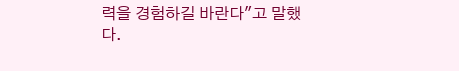력을 경험하길 바란다"고 말했다.